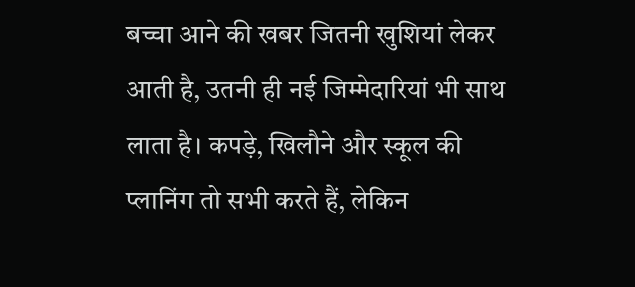बच्चा आने की खबर जितनी खुशियां लेकर आती है, उतनी ही नई जिम्मेदारियां भी साथ लाता है। कपड़े, खिलौने और स्कूल की प्लानिंग तो सभी करते हैं, लेकिन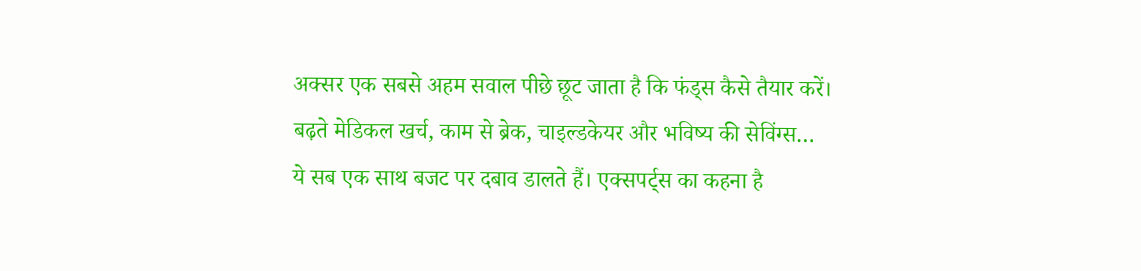अक्सर एक सबसे अहम सवाल पीछे छूट जाता है कि फंड्स कैसे तैयार करें। बढ़ते मेडिकल खर्च, काम से ब्रेक, चाइल्डकेयर और भविष्य की सेविंग्स… ये सब एक साथ बजट पर दबाव डालते हैं। एक्सपर्ट्स का कहना है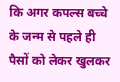कि अगर कपल्स बच्चे के जन्म से पहले ही पैसों को लेकर खुलकर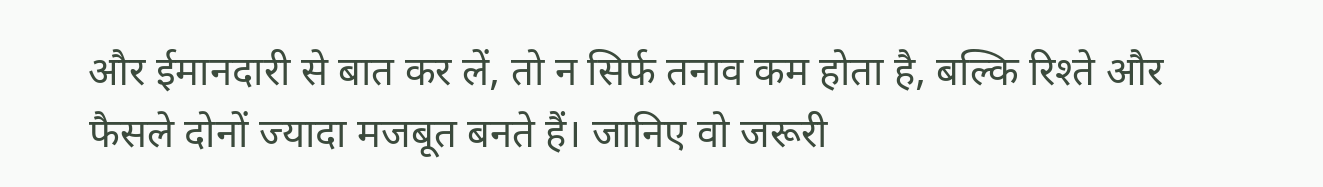और ईमानदारी से बात कर लें, तो न सिर्फ तनाव कम होता है, बल्कि रिश्ते और फैसले दोनों ज्यादा मजबूत बनते हैं। जानिए वो जरूरी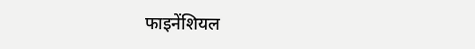फाइनेंशियल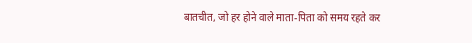बातचीत, जो हर होने वाले माता-पिता को समय रहते कर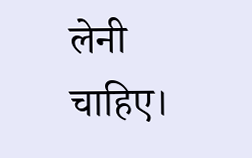लेनी चाहिए।